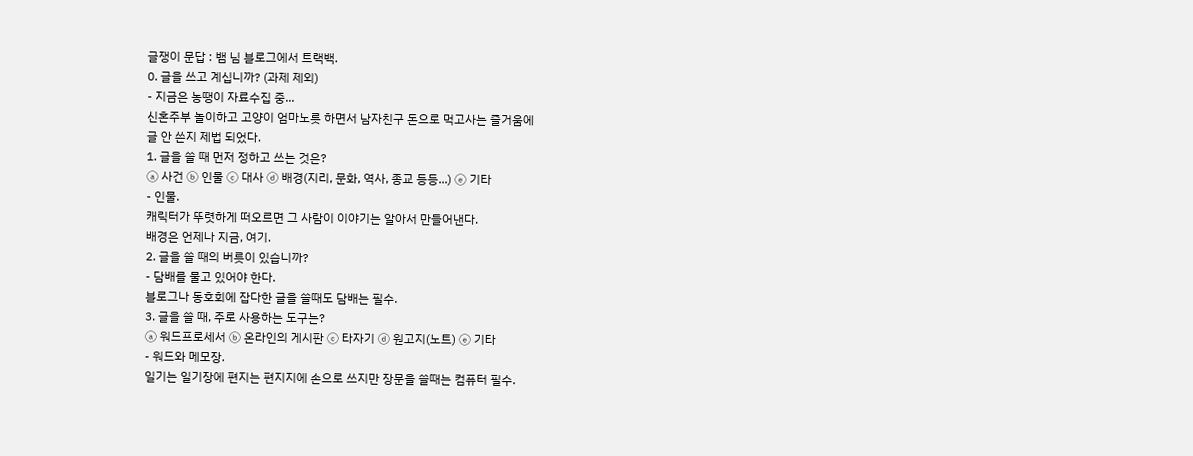글쟁이 문답 : 뱀 님 블로그에서 트랙백.
0. 글을 쓰고 계십니까? (과제 제외)
- 지금은 농땡이 자료수집 중...
신혼주부 놀이하고 고양이 엄마노릇 하면서 남자친구 돈으로 먹고사는 즐거움에
글 안 쓴지 제법 되었다.
1. 글을 쓸 때 먼저 정하고 쓰는 것은?
ⓐ 사건 ⓑ 인물 ⓒ 대사 ⓓ 배경(지리, 문화, 역사, 종교 등등...) ⓔ 기타
- 인물.
캐릭터가 뚜렷하게 떠오르면 그 사람이 이야기는 알아서 만들어낸다.
배경은 언제나 지금, 여기.
2. 글을 쓸 때의 버릇이 있습니까?
- 담배를 물고 있어야 한다.
블로그나 동호회에 잡다한 글을 쓸때도 담배는 필수.
3. 글을 쓸 때, 주로 사용하는 도구는?
ⓐ 워드프로세서 ⓑ 온라인의 게시판 ⓒ 타자기 ⓓ 원고지(노트) ⓔ 기타
- 워드와 메모장.
일기는 일기장에 편지는 편지지에 손으로 쓰지만 장문을 쓸때는 컴퓨터 필수.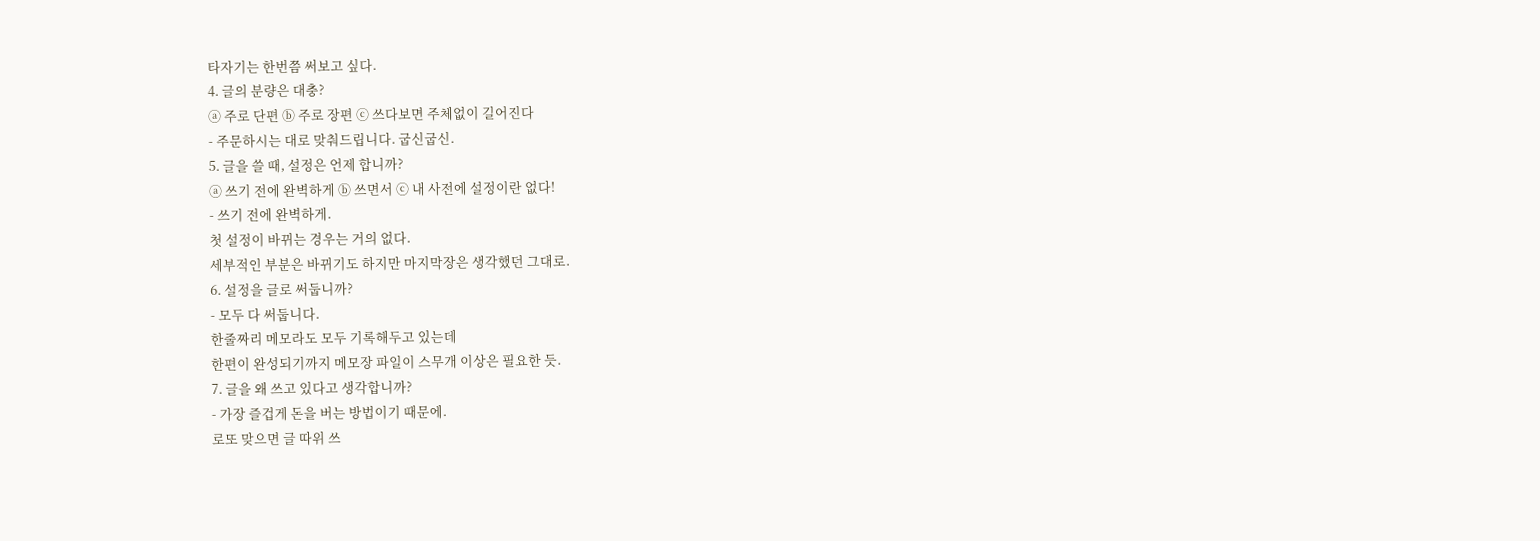타자기는 한번쯤 써보고 싶다.
4. 글의 분량은 대충?
ⓐ 주로 단편 ⓑ 주로 장편 ⓒ 쓰다보면 주체없이 길어진다
- 주문하시는 대로 맞춰드립니다. 굽신굽신.
5. 글을 쓸 때, 설정은 언제 합니까?
ⓐ 쓰기 전에 완벽하게 ⓑ 쓰면서 ⓒ 내 사전에 설정이란 없다!
- 쓰기 전에 완벽하게.
첫 설정이 바뀌는 경우는 거의 없다.
세부적인 부분은 바뀌기도 하지만 마지막장은 생각했던 그대로.
6. 설정을 글로 써둡니까?
- 모두 다 써둡니다.
한줄짜리 메모라도 모두 기록해두고 있는데
한편이 완성되기까지 메모장 파일이 스무개 이상은 필요한 듯.
7. 글을 왜 쓰고 있다고 생각합니까?
- 가장 즐겁게 돈을 버는 방법이기 때문에.
로또 맞으면 글 따위 쓰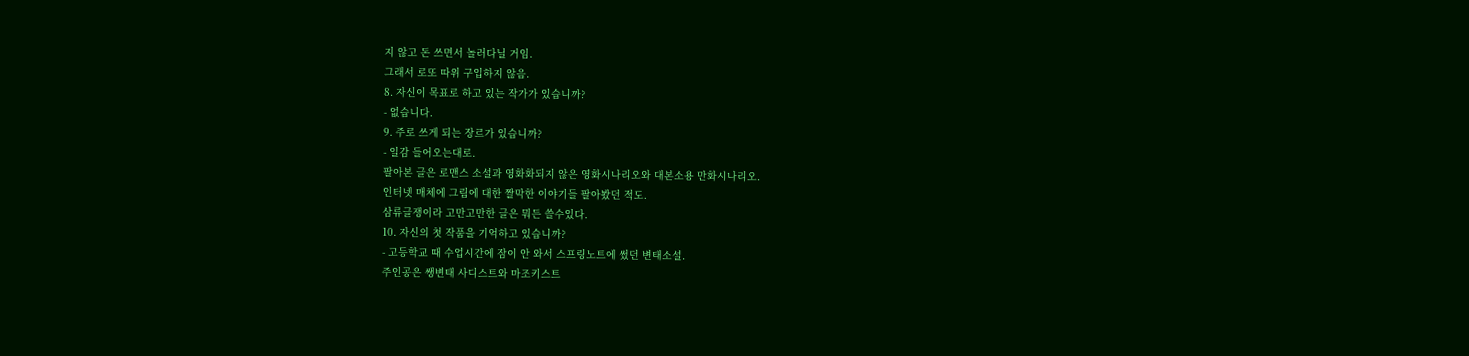지 않고 돈 쓰면서 놀러다닐 거임.
그래서 로또 따위 구입하지 않음.
8. 자신이 목표로 하고 있는 작가가 있습니까?
- 없습니다.
9. 주로 쓰게 되는 장르가 있습니까?
- 일감 들어오는대로.
팔아본 글은 로맨스 소설과 영화화되지 않은 영화시나리오와 대본소용 만화시나리오.
인터넷 매체에 그림에 대한 짤막한 이야기들 팔아봤던 적도.
삼류글쟁이라 고만고만한 글은 뭐든 쓸수있다.
10. 자신의 첫 작품을 기억하고 있습니까?
- 고등학교 때 수업시간에 잠이 안 와서 스프링노트에 썼던 변태소설.
주인공은 쌩변태 사디스트와 마조키스트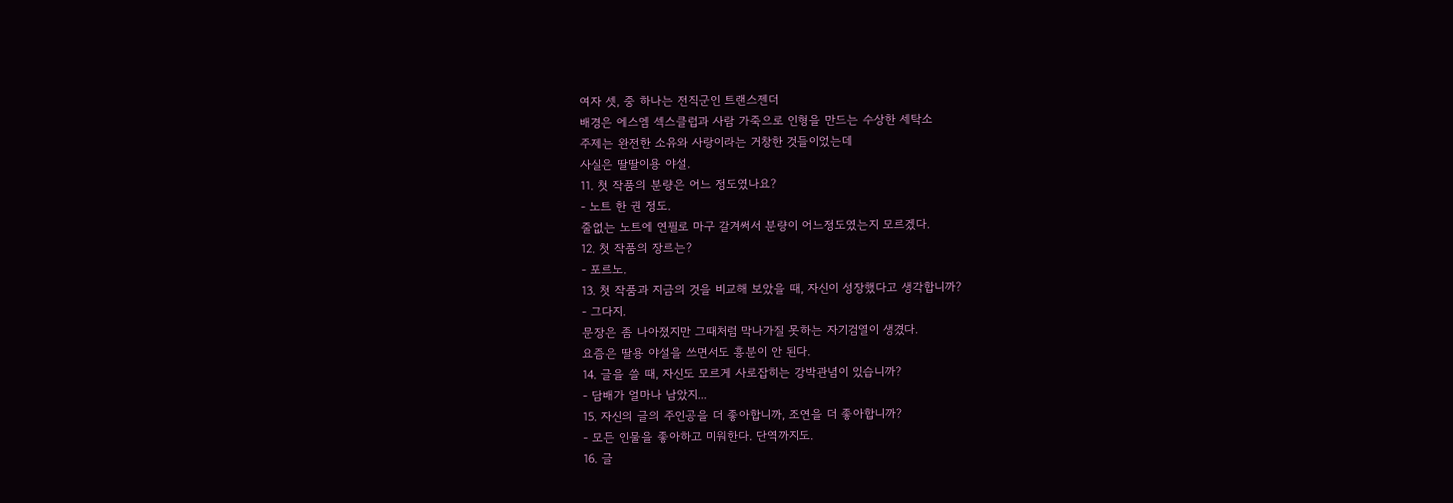여자 셋, 중 하나는 전직군인 트랜스젠더
배경은 에스엠 섹스클럽과 사람 가죽으로 인형을 만드는 수상한 세탁소
주제는 완전한 소유와 사랑이라는 거창한 것들이었는데
사실은 딸딸이용 야설.
11. 첫 작품의 분량은 어느 정도였나요?
- 노트 한 권 정도.
줄없는 노트에 연필로 마구 갈겨써서 분량이 어느정도였는지 모르겠다.
12. 첫 작품의 장르는?
- 포르노.
13. 첫 작품과 지금의 것을 비교해 보았을 때, 자신이 성장했다고 생각합니까?
- 그다지.
문장은 좀 나아졌지만 그때처럼 막나가질 못하는 자기검열이 생겼다.
요즘은 딸용 야설을 쓰면서도 흥분이 안 된다.
14. 글을 쓸 때, 자신도 모르게 사로잡히는 강박관념이 있습니까?
- 담배가 얼마나 남았지...
15. 자신의 글의 주인공을 더 좋아합니까, 조연을 더 좋아합니까?
- 모든 인물을 좋아하고 미워한다. 단역까지도.
16. 글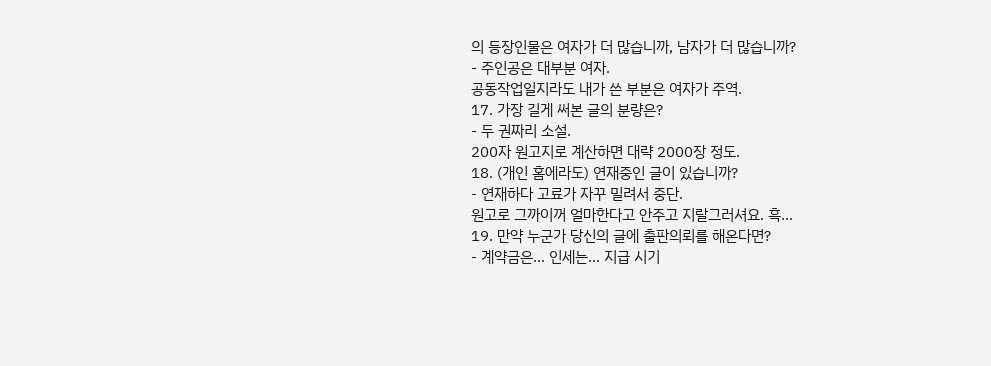의 등장인물은 여자가 더 많습니까, 남자가 더 많습니까?
- 주인공은 대부분 여자.
공동작업일지라도 내가 쓴 부분은 여자가 주역.
17. 가장 길게 써본 글의 분량은?
- 두 권짜리 소설.
200자 원고지로 계산하면 대략 2000장 정도.
18. (개인 홈에라도) 연재중인 글이 있습니까?
- 연재하다 고료가 자꾸 밀려서 중단.
원고로 그까이꺼 얼마한다고 안주고 지랄그러셔요. 흑...
19. 만약 누군가 당신의 글에 출판의뢰를 해온다면?
- 계약금은... 인세는... 지급 시기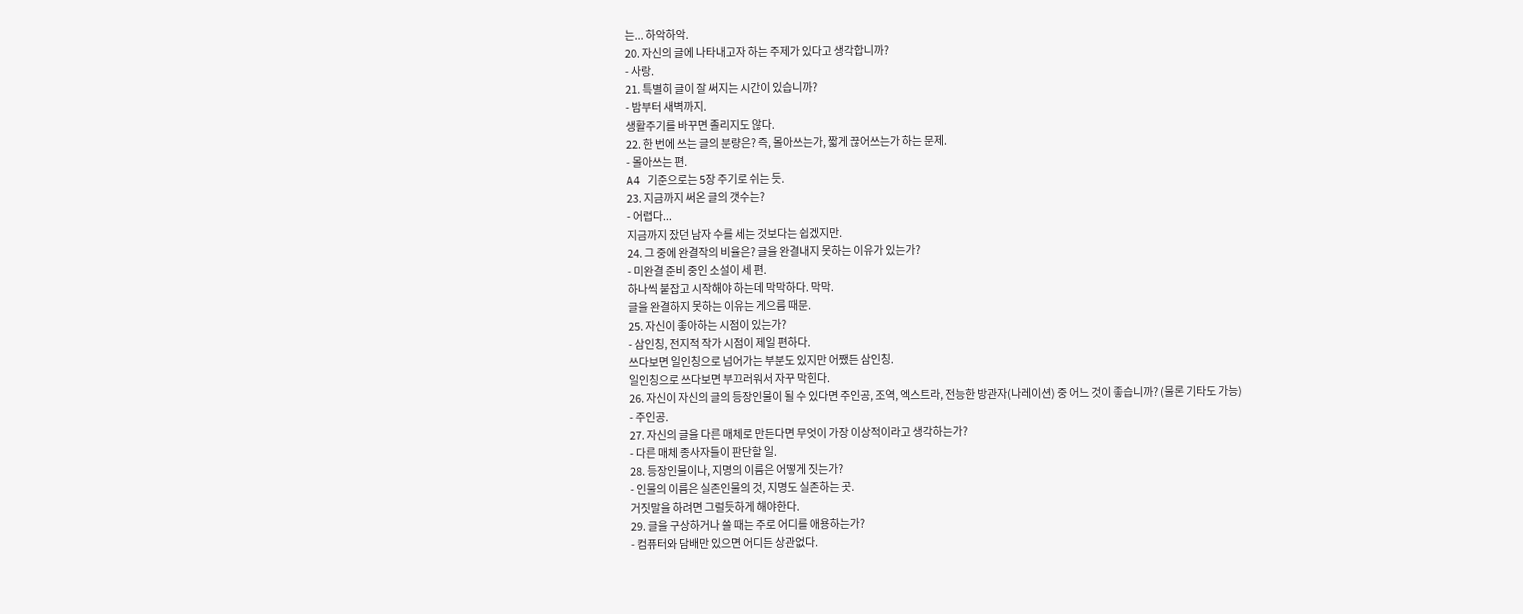는... 하악하악.
20. 자신의 글에 나타내고자 하는 주제가 있다고 생각합니까?
- 사랑.
21. 특별히 글이 잘 써지는 시간이 있습니까?
- 밤부터 새벽까지.
생활주기를 바꾸면 졸리지도 않다.
22. 한 번에 쓰는 글의 분량은? 즉, 몰아쓰는가, 짧게 끊어쓰는가 하는 문제.
- 몰아쓰는 편.
A4 기준으로는 5장 주기로 쉬는 듯.
23. 지금까지 써온 글의 갯수는?
- 어렵다...
지금까지 잤던 남자 수를 세는 것보다는 쉽겠지만.
24. 그 중에 완결작의 비율은? 글을 완결내지 못하는 이유가 있는가?
- 미완결 준비 중인 소설이 세 편.
하나씩 붙잡고 시작해야 하는데 막막하다. 막막.
글을 완결하지 못하는 이유는 게으름 때문.
25. 자신이 좋아하는 시점이 있는가?
- 삼인칭, 전지적 작가 시점이 제일 편하다.
쓰다보면 일인칭으로 넘어가는 부분도 있지만 어쨌든 삼인칭.
일인칭으로 쓰다보면 부끄러워서 자꾸 막힌다.
26. 자신이 자신의 글의 등장인물이 될 수 있다면 주인공, 조역, 엑스트라, 전능한 방관자(나레이션) 중 어느 것이 좋습니까? (물론 기타도 가능)
- 주인공.
27. 자신의 글을 다른 매체로 만든다면 무엇이 가장 이상적이라고 생각하는가?
- 다른 매체 종사자들이 판단할 일.
28. 등장인물이나, 지명의 이름은 어떻게 짓는가?
- 인물의 이름은 실존인물의 것, 지명도 실존하는 곳.
거짓말을 하려면 그럴듯하게 해야한다.
29. 글을 구상하거나 쓸 때는 주로 어디를 애용하는가?
- 컴퓨터와 담배만 있으면 어디든 상관없다.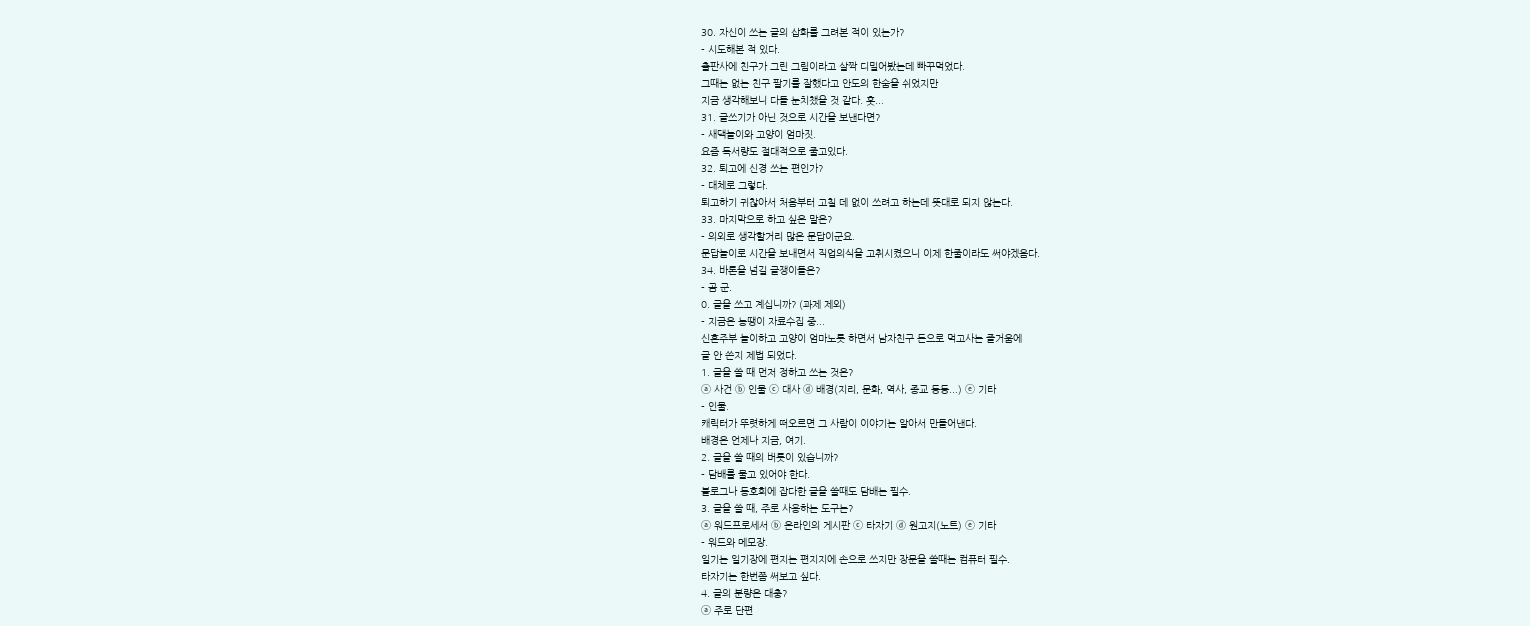30. 자신이 쓰는 글의 삽화를 그려본 적이 있는가?
- 시도해본 적 있다.
출판사에 친구가 그린 그림이라고 살짝 디밀어봤는데 빠꾸먹었다.
그때는 없는 친구 팔기를 잘했다고 안도의 한숨을 쉬었지만
지금 생각해보니 다들 눈치챘을 것 같다. 훗...
31. 글쓰기가 아닌 것으로 시간을 보낸다면?
- 새댁놀이와 고양이 엄마짓.
요즘 독서량도 절대적으로 줄고있다.
32. 퇴고에 신경 쓰는 편인가?
- 대체로 그렇다.
퇴고하기 귀찮아서 처음부터 고칠 데 없이 쓰려고 하는데 뜻대로 되지 않는다.
33. 마지막으로 하고 싶은 말은?
- 의외로 생각할거리 많은 문답이군요.
문답놀이로 시간을 보내면서 직업의식을 고취시켰으니 이제 한줄이라도 써야겠음다.
34. 바톤을 넘길 글쟁이들은?
- 곰 군.
0. 글을 쓰고 계십니까? (과제 제외)
- 지금은 농땡이 자료수집 중...
신혼주부 놀이하고 고양이 엄마노릇 하면서 남자친구 돈으로 먹고사는 즐거움에
글 안 쓴지 제법 되었다.
1. 글을 쓸 때 먼저 정하고 쓰는 것은?
ⓐ 사건 ⓑ 인물 ⓒ 대사 ⓓ 배경(지리, 문화, 역사, 종교 등등...) ⓔ 기타
- 인물.
캐릭터가 뚜렷하게 떠오르면 그 사람이 이야기는 알아서 만들어낸다.
배경은 언제나 지금, 여기.
2. 글을 쓸 때의 버릇이 있습니까?
- 담배를 물고 있어야 한다.
블로그나 동호회에 잡다한 글을 쓸때도 담배는 필수.
3. 글을 쓸 때, 주로 사용하는 도구는?
ⓐ 워드프로세서 ⓑ 온라인의 게시판 ⓒ 타자기 ⓓ 원고지(노트) ⓔ 기타
- 워드와 메모장.
일기는 일기장에 편지는 편지지에 손으로 쓰지만 장문을 쓸때는 컴퓨터 필수.
타자기는 한번쯤 써보고 싶다.
4. 글의 분량은 대충?
ⓐ 주로 단편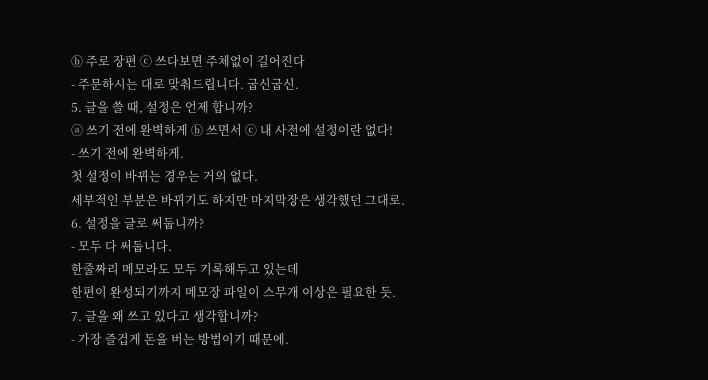ⓑ 주로 장편 ⓒ 쓰다보면 주체없이 길어진다
- 주문하시는 대로 맞춰드립니다. 굽신굽신.
5. 글을 쓸 때, 설정은 언제 합니까?
ⓐ 쓰기 전에 완벽하게 ⓑ 쓰면서 ⓒ 내 사전에 설정이란 없다!
- 쓰기 전에 완벽하게.
첫 설정이 바뀌는 경우는 거의 없다.
세부적인 부분은 바뀌기도 하지만 마지막장은 생각했던 그대로.
6. 설정을 글로 써둡니까?
- 모두 다 써둡니다.
한줄짜리 메모라도 모두 기록해두고 있는데
한편이 완성되기까지 메모장 파일이 스무개 이상은 필요한 듯.
7. 글을 왜 쓰고 있다고 생각합니까?
- 가장 즐겁게 돈을 버는 방법이기 때문에.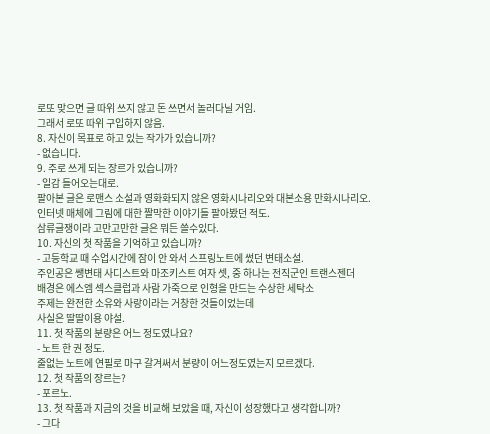로또 맞으면 글 따위 쓰지 않고 돈 쓰면서 놀러다닐 거임.
그래서 로또 따위 구입하지 않음.
8. 자신이 목표로 하고 있는 작가가 있습니까?
- 없습니다.
9. 주로 쓰게 되는 장르가 있습니까?
- 일감 들어오는대로.
팔아본 글은 로맨스 소설과 영화화되지 않은 영화시나리오와 대본소용 만화시나리오.
인터넷 매체에 그림에 대한 짤막한 이야기들 팔아봤던 적도.
삼류글쟁이라 고만고만한 글은 뭐든 쓸수있다.
10. 자신의 첫 작품을 기억하고 있습니까?
- 고등학교 때 수업시간에 잠이 안 와서 스프링노트에 썼던 변태소설.
주인공은 쌩변태 사디스트와 마조키스트 여자 셋, 중 하나는 전직군인 트랜스젠더
배경은 에스엠 섹스클럽과 사람 가죽으로 인형을 만드는 수상한 세탁소
주제는 완전한 소유와 사랑이라는 거창한 것들이었는데
사실은 딸딸이용 야설.
11. 첫 작품의 분량은 어느 정도였나요?
- 노트 한 권 정도.
줄없는 노트에 연필로 마구 갈겨써서 분량이 어느정도였는지 모르겠다.
12. 첫 작품의 장르는?
- 포르노.
13. 첫 작품과 지금의 것을 비교해 보았을 때, 자신이 성장했다고 생각합니까?
- 그다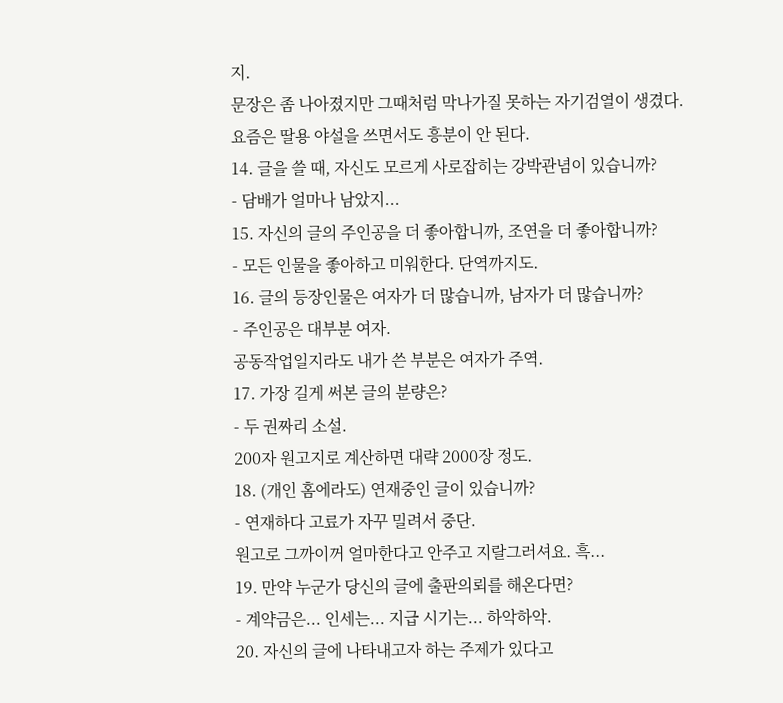지.
문장은 좀 나아졌지만 그때처럼 막나가질 못하는 자기검열이 생겼다.
요즘은 딸용 야설을 쓰면서도 흥분이 안 된다.
14. 글을 쓸 때, 자신도 모르게 사로잡히는 강박관념이 있습니까?
- 담배가 얼마나 남았지...
15. 자신의 글의 주인공을 더 좋아합니까, 조연을 더 좋아합니까?
- 모든 인물을 좋아하고 미워한다. 단역까지도.
16. 글의 등장인물은 여자가 더 많습니까, 남자가 더 많습니까?
- 주인공은 대부분 여자.
공동작업일지라도 내가 쓴 부분은 여자가 주역.
17. 가장 길게 써본 글의 분량은?
- 두 권짜리 소설.
200자 원고지로 계산하면 대략 2000장 정도.
18. (개인 홈에라도) 연재중인 글이 있습니까?
- 연재하다 고료가 자꾸 밀려서 중단.
원고로 그까이꺼 얼마한다고 안주고 지랄그러셔요. 흑...
19. 만약 누군가 당신의 글에 출판의뢰를 해온다면?
- 계약금은... 인세는... 지급 시기는... 하악하악.
20. 자신의 글에 나타내고자 하는 주제가 있다고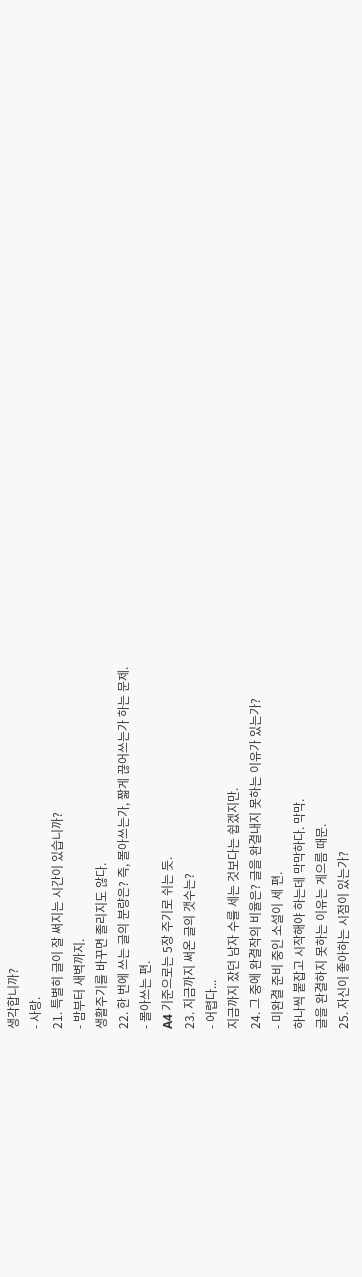생각합니까?
- 사랑.
21. 특별히 글이 잘 써지는 시간이 있습니까?
- 밤부터 새벽까지.
생활주기를 바꾸면 졸리지도 않다.
22. 한 번에 쓰는 글의 분량은? 즉, 몰아쓰는가, 짧게 끊어쓰는가 하는 문제.
- 몰아쓰는 편.
A4 기준으로는 5장 주기로 쉬는 듯.
23. 지금까지 써온 글의 갯수는?
- 어렵다...
지금까지 잤던 남자 수를 세는 것보다는 쉽겠지만.
24. 그 중에 완결작의 비율은? 글을 완결내지 못하는 이유가 있는가?
- 미완결 준비 중인 소설이 세 편.
하나씩 붙잡고 시작해야 하는데 막막하다. 막막.
글을 완결하지 못하는 이유는 게으름 때문.
25. 자신이 좋아하는 시점이 있는가?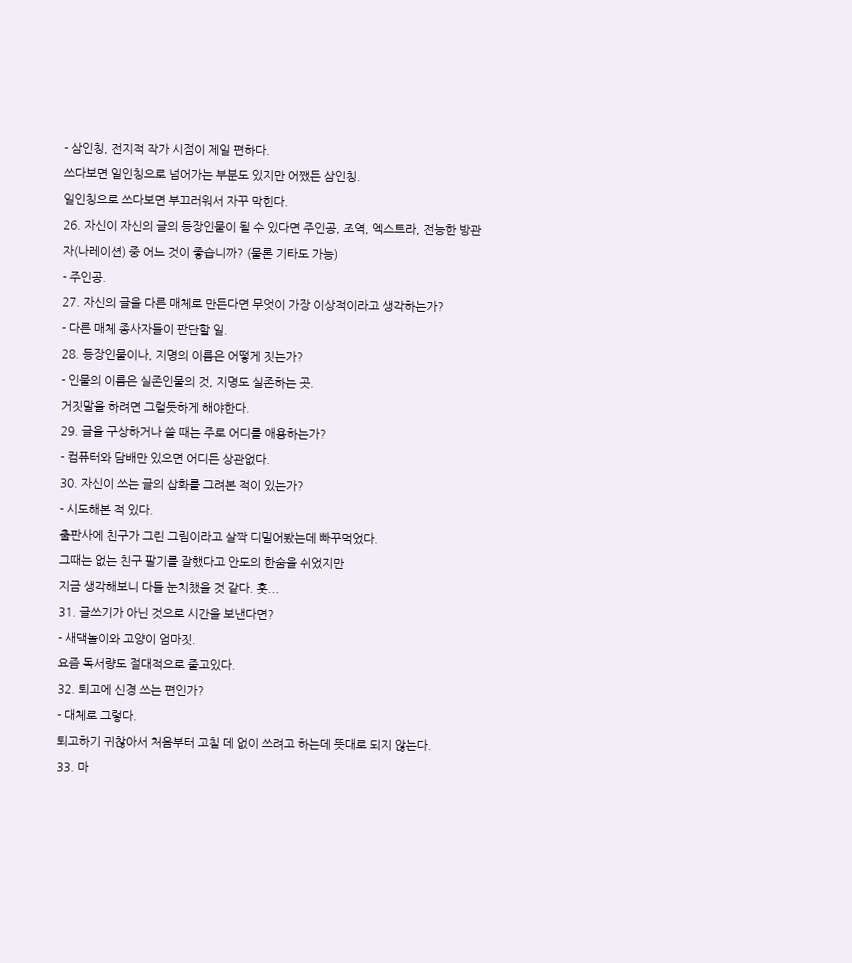- 삼인칭, 전지적 작가 시점이 제일 편하다.
쓰다보면 일인칭으로 넘어가는 부분도 있지만 어쨌든 삼인칭.
일인칭으로 쓰다보면 부끄러워서 자꾸 막힌다.
26. 자신이 자신의 글의 등장인물이 될 수 있다면 주인공, 조역, 엑스트라, 전능한 방관자(나레이션) 중 어느 것이 좋습니까? (물론 기타도 가능)
- 주인공.
27. 자신의 글을 다른 매체로 만든다면 무엇이 가장 이상적이라고 생각하는가?
- 다른 매체 종사자들이 판단할 일.
28. 등장인물이나, 지명의 이름은 어떻게 짓는가?
- 인물의 이름은 실존인물의 것, 지명도 실존하는 곳.
거짓말을 하려면 그럴듯하게 해야한다.
29. 글을 구상하거나 쓸 때는 주로 어디를 애용하는가?
- 컴퓨터와 담배만 있으면 어디든 상관없다.
30. 자신이 쓰는 글의 삽화를 그려본 적이 있는가?
- 시도해본 적 있다.
출판사에 친구가 그린 그림이라고 살짝 디밀어봤는데 빠꾸먹었다.
그때는 없는 친구 팔기를 잘했다고 안도의 한숨을 쉬었지만
지금 생각해보니 다들 눈치챘을 것 같다. 훗...
31. 글쓰기가 아닌 것으로 시간을 보낸다면?
- 새댁놀이와 고양이 엄마짓.
요즘 독서량도 절대적으로 줄고있다.
32. 퇴고에 신경 쓰는 편인가?
- 대체로 그렇다.
퇴고하기 귀찮아서 처음부터 고칠 데 없이 쓰려고 하는데 뜻대로 되지 않는다.
33. 마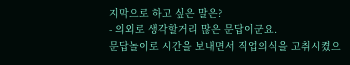지막으로 하고 싶은 말은?
- 의외로 생각할거리 많은 문답이군요.
문답놀이로 시간을 보내면서 직업의식을 고취시켰으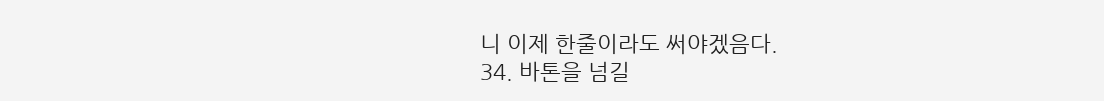니 이제 한줄이라도 써야겠음다.
34. 바톤을 넘길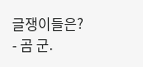글쟁이들은?
- 곰 군.